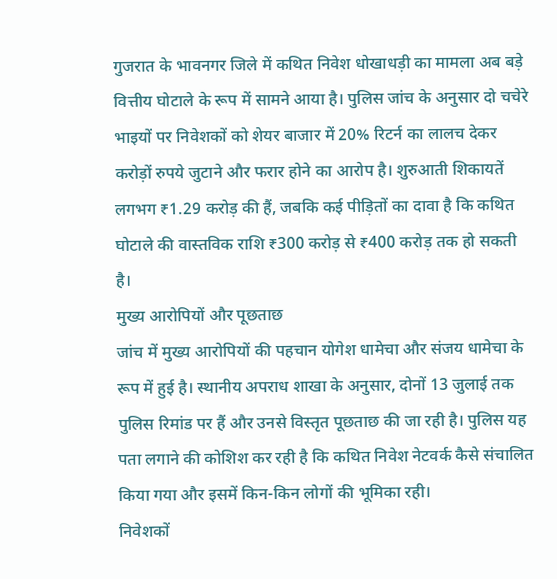गुजरात के भावनगर जिले में कथित निवेश धोखाधड़ी का मामला अब बड़े वित्तीय घोटाले के रूप में सामने आया है। पुलिस जांच के अनुसार दो चचेरे भाइयों पर निवेशकों को शेयर बाजार में 20% रिटर्न का लालच देकर करोड़ों रुपये जुटाने और फरार होने का आरोप है। शुरुआती शिकायतें लगभग ₹1.29 करोड़ की हैं, जबकि कई पीड़ितों का दावा है कि कथित घोटाले की वास्तविक राशि ₹300 करोड़ से ₹400 करोड़ तक हो सकती है।
मुख्य आरोपियों और पूछताछ
जांच में मुख्य आरोपियों की पहचान योगेश धामेचा और संजय धामेचा के रूप में हुई है। स्थानीय अपराध शाखा के अनुसार, दोनों 13 जुलाई तक पुलिस रिमांड पर हैं और उनसे विस्तृत पूछताछ की जा रही है। पुलिस यह पता लगाने की कोशिश कर रही है कि कथित निवेश नेटवर्क कैसे संचालित किया गया और इसमें किन-किन लोगों की भूमिका रही।
निवेशकों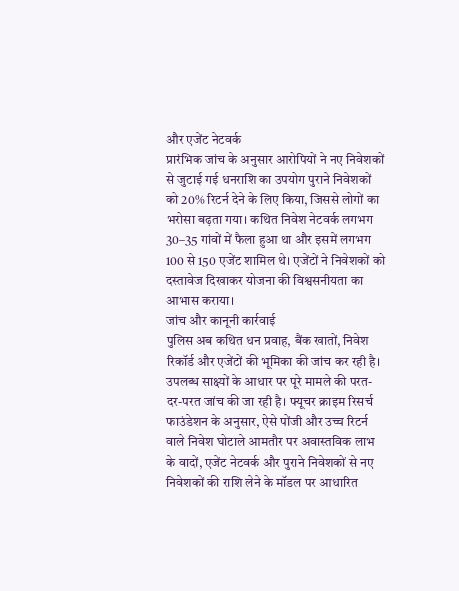और एजेंट नेटवर्क
प्रारंभिक जांच के अनुसार आरोपियों ने नए निवेशकों से जुटाई गई धनराशि का उपयोग पुराने निवेशकों को 20% रिटर्न देने के लिए किया, जिससे लोगों का भरोसा बढ़ता गया। कथित निवेश नेटवर्क लगभग 30–35 गांवों में फैला हुआ था और इसमें लगभग 100 से 150 एजेंट शामिल थे। एजेंटों ने निवेशकों को दस्तावेज दिखाकर योजना की विश्वसनीयता का आभास कराया।
जांच और कानूनी कार्रवाई
पुलिस अब कथित धन प्रवाह, बैंक खातों, निवेश रिकॉर्ड और एजेंटों की भूमिका की जांच कर रही है। उपलब्ध साक्ष्यों के आधार पर पूरे मामले की परत-दर-परत जांच की जा रही है। फ्यूचर क्राइम रिसर्च फाउंडेशन के अनुसार, ऐसे पोंजी और उच्च रिटर्न वाले निवेश घोटाले आमतौर पर अवास्तविक लाभ के वादों, एजेंट नेटवर्क और पुराने निवेशकों से नए निवेशकों की राशि लेने के मॉडल पर आधारित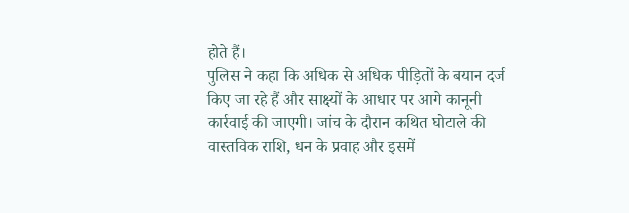होते हैं।
पुलिस ने कहा कि अधिक से अधिक पीड़ितों के बयान दर्ज किए जा रहे हैं और साक्ष्यों के आधार पर आगे कानूनी कार्रवाई की जाएगी। जांच के दौरान कथित घोटाले की वास्तविक राशि, धन के प्रवाह और इसमें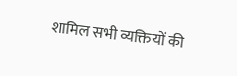शामिल सभी व्यक्तियों की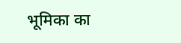भूमिका का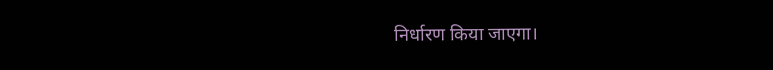निर्धारण किया जाएगा।